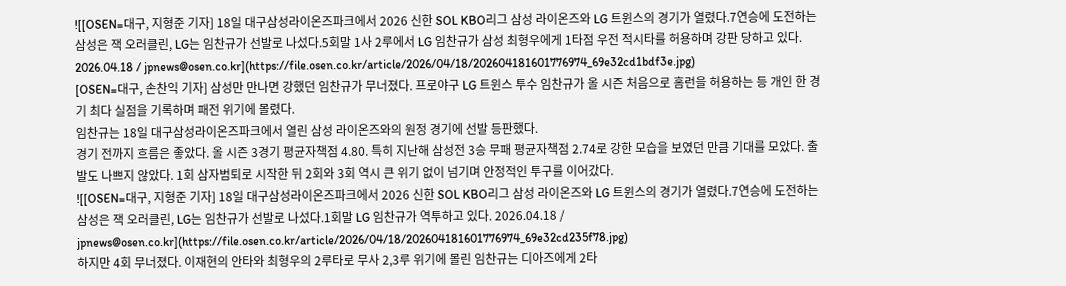![[OSEN=대구, 지형준 기자] 18일 대구삼성라이온즈파크에서 2026 신한 SOL KBO리그 삼성 라이온즈와 LG 트윈스의 경기가 열렸다.7연승에 도전하는 삼성은 잭 오러클린, LG는 임찬규가 선발로 나섰다.5회말 1사 2루에서 LG 임찬규가 삼성 최형우에게 1타점 우전 적시타를 허용하며 강판 당하고 있다. 2026.04.18 / jpnews@osen.co.kr](https://file.osen.co.kr/article/2026/04/18/202604181601776974_69e32cd1bdf3e.jpg)
[OSEN=대구, 손찬익 기자] 삼성만 만나면 강했던 임찬규가 무너졌다. 프로야구 LG 트윈스 투수 임찬규가 올 시즌 처음으로 홈런을 허용하는 등 개인 한 경기 최다 실점을 기록하며 패전 위기에 몰렸다.
임찬규는 18일 대구삼성라이온즈파크에서 열린 삼성 라이온즈와의 원정 경기에 선발 등판했다.
경기 전까지 흐름은 좋았다. 올 시즌 3경기 평균자책점 4.80. 특히 지난해 삼성전 3승 무패 평균자책점 2.74로 강한 모습을 보였던 만큼 기대를 모았다. 출발도 나쁘지 않았다. 1회 삼자범퇴로 시작한 뒤 2회와 3회 역시 큰 위기 없이 넘기며 안정적인 투구를 이어갔다.
![[OSEN=대구, 지형준 기자] 18일 대구삼성라이온즈파크에서 2026 신한 SOL KBO리그 삼성 라이온즈와 LG 트윈스의 경기가 열렸다.7연승에 도전하는 삼성은 잭 오러클린, LG는 임찬규가 선발로 나섰다.1회말 LG 임찬규가 역투하고 있다. 2026.04.18 / jpnews@osen.co.kr](https://file.osen.co.kr/article/2026/04/18/202604181601776974_69e32cd235f78.jpg)
하지만 4회 무너졌다. 이재현의 안타와 최형우의 2루타로 무사 2,3루 위기에 몰린 임찬규는 디아즈에게 2타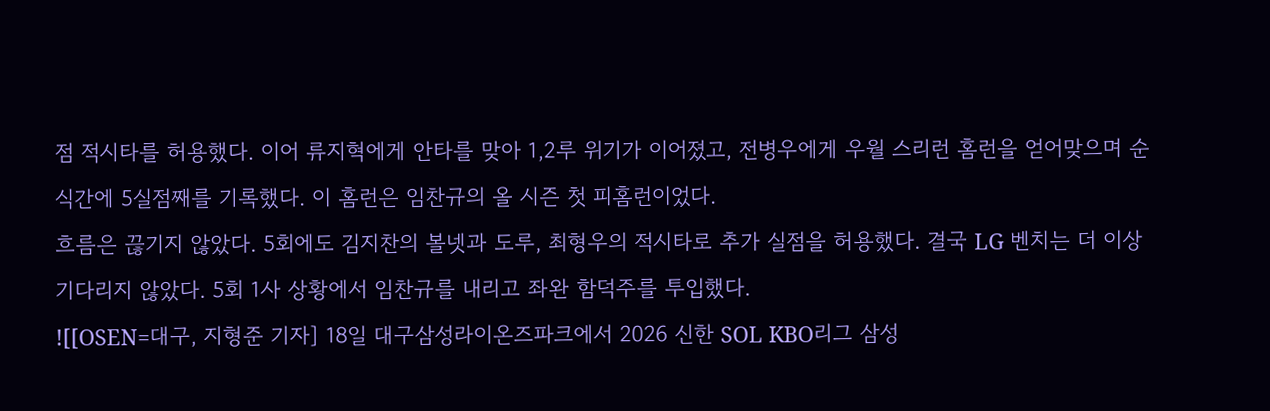점 적시타를 허용했다. 이어 류지혁에게 안타를 맞아 1,2루 위기가 이어졌고, 전병우에게 우월 스리런 홈런을 얻어맞으며 순식간에 5실점째를 기록했다. 이 홈런은 임찬규의 올 시즌 첫 피홈런이었다.
흐름은 끊기지 않았다. 5회에도 김지찬의 볼넷과 도루, 최형우의 적시타로 추가 실점을 허용했다. 결국 LG 벤치는 더 이상 기다리지 않았다. 5회 1사 상황에서 임찬규를 내리고 좌완 함덕주를 투입했다.
![[OSEN=대구, 지형준 기자] 18일 대구삼성라이온즈파크에서 2026 신한 SOL KBO리그 삼성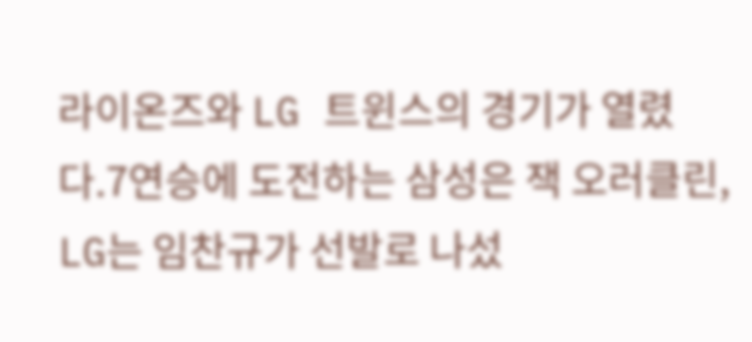라이온즈와 LG 트윈스의 경기가 열렸다.7연승에 도전하는 삼성은 잭 오러클린, LG는 임찬규가 선발로 나섰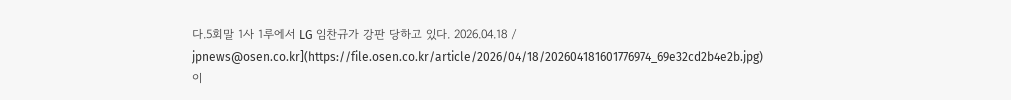다.5회말 1사 1루에서 LG 임찬규가 강판 당하고 있다. 2026.04.18 / jpnews@osen.co.kr](https://file.osen.co.kr/article/2026/04/18/202604181601776974_69e32cd2b4e2b.jpg)
이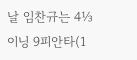날 임찬규는 4⅓이닝 9피안타(1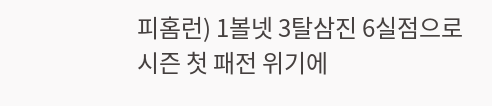피홈런) 1볼넷 3탈삼진 6실점으로 시즌 첫 패전 위기에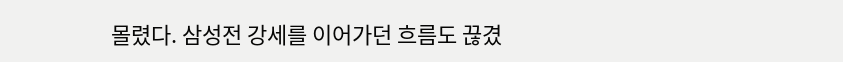몰렸다. 삼성전 강세를 이어가던 흐름도 끊겼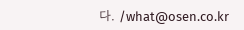다. /what@osen.co.kr